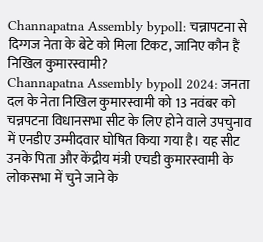Channapatna Assembly bypoll: चन्नापटना से दिग्गज नेता के बेटे को मिला टिकट, जानिए कौन हैं निखिल कुमारस्वामी?
Channapatna Assembly bypoll 2024: जनता दल के नेता निखिल कुमारस्वामी को 13 नवंबर को चन्नपटना विधानसभा सीट के लिए होने वाले उपचुनाव में एनडीए उम्मीदवार घोषित किया गया है। यह सीट उनके पिता और केंद्रीय मंत्री एचडी कुमारस्वामी के लोकसभा में चुने जाने के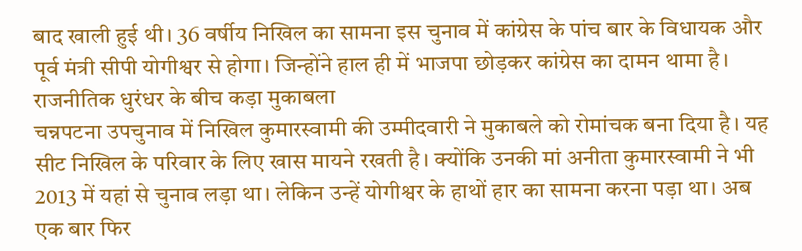बाद खाली हुई थी। 36 वर्षीय निखिल का सामना इस चुनाव में कांग्रेस के पांच बार के विधायक और पूर्व मंत्री सीपी योगीश्वर से होगा। जिन्होंने हाल ही में भाजपा छोड़कर कांग्रेस का दामन थामा है।
राजनीतिक धुरंधर के बीच कड़ा मुकाबला
चन्नपटना उपचुनाव में निखिल कुमारस्वामी की उम्मीदवारी ने मुकाबले को रोमांचक बना दिया है। यह सीट निखिल के परिवार के लिए खास मायने रखती है। क्योंकि उनकी मां अनीता कुमारस्वामी ने भी 2013 में यहां से चुनाव लड़ा था। लेकिन उन्हें योगीश्वर के हाथों हार का सामना करना पड़ा था। अब एक बार फिर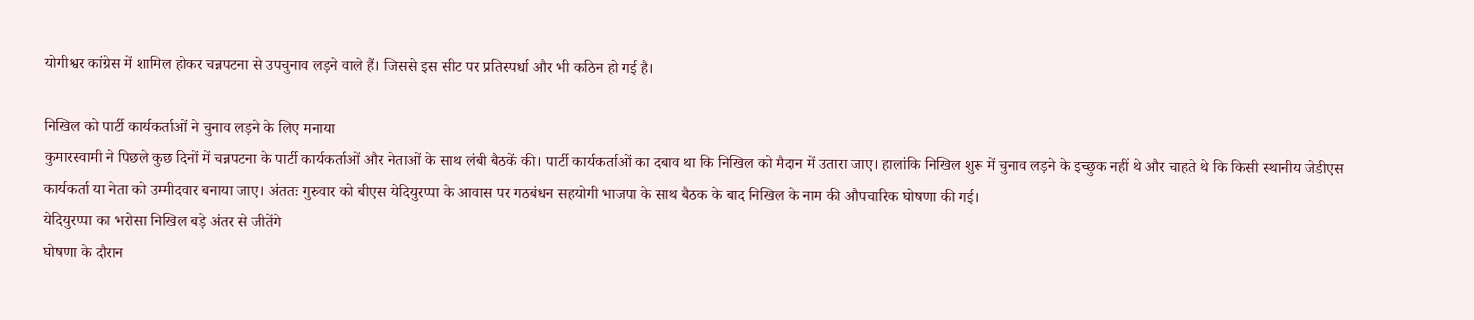योगीश्वर कांग्रेस में शामिल होकर चन्नपटना से उपचुनाव लड़ने वाले हैं। जिससे इस सीट पर प्रतिस्पर्धा और भी कठिन हो गई है।

निखिल को पार्टी कार्यकर्ताओं ने चुनाव लड़ने के लिए मनाया
कुमारस्वामी ने पिछले कुछ दिनों में चन्नपटना के पार्टी कार्यकर्ताओं और नेताओं के साथ लंबी बैठकें की। पार्टी कार्यकर्ताओं का दबाव था कि निखिल को मैदान में उतारा जाए। हालांकि निखिल शुरू में चुनाव लड़ने के इच्छुक नहीं थे और चाहते थे कि किसी स्थानीय जेडीएस कार्यकर्ता या नेता को उम्मीदवार बनाया जाए। अंततः गुरुवार को बीएस येदियुरप्पा के आवास पर गठबंधन सहयोगी भाजपा के साथ बैठक के बाद निखिल के नाम की औपचारिक घोषणा की गई।
येदियुरप्पा का भरोसा निखिल बड़े अंतर से जीतेंगे
घोषणा के दौरान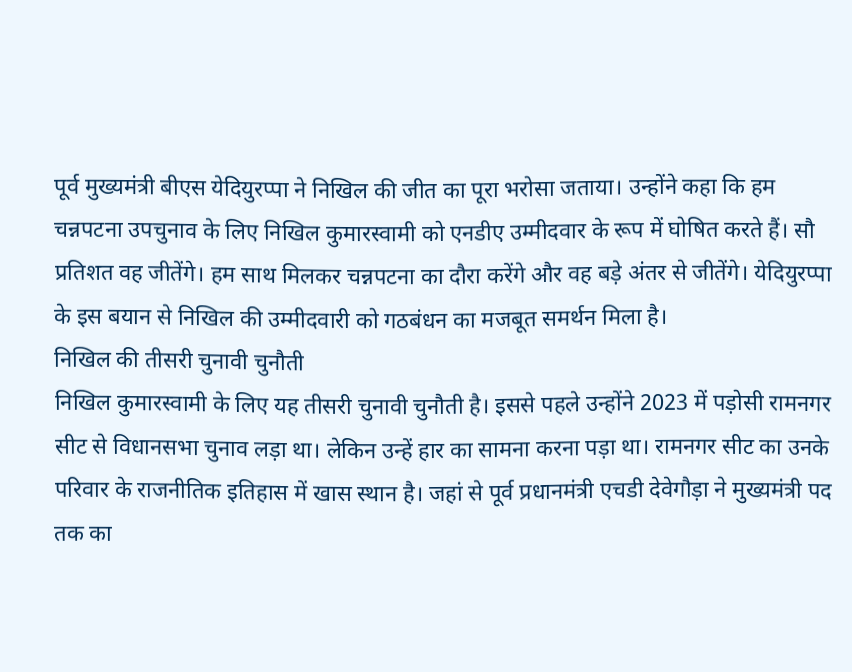पूर्व मुख्यमंत्री बीएस येदियुरप्पा ने निखिल की जीत का पूरा भरोसा जताया। उन्होंने कहा कि हम चन्नपटना उपचुनाव के लिए निखिल कुमारस्वामी को एनडीए उम्मीदवार के रूप में घोषित करते हैं। सौ प्रतिशत वह जीतेंगे। हम साथ मिलकर चन्नपटना का दौरा करेंगे और वह बड़े अंतर से जीतेंगे। येदियुरप्पा के इस बयान से निखिल की उम्मीदवारी को गठबंधन का मजबूत समर्थन मिला है।
निखिल की तीसरी चुनावी चुनौती
निखिल कुमारस्वामी के लिए यह तीसरी चुनावी चुनौती है। इससे पहले उन्होंने 2023 में पड़ोसी रामनगर सीट से विधानसभा चुनाव लड़ा था। लेकिन उन्हें हार का सामना करना पड़ा था। रामनगर सीट का उनके परिवार के राजनीतिक इतिहास में खास स्थान है। जहां से पूर्व प्रधानमंत्री एचडी देवेगौड़ा ने मुख्यमंत्री पद तक का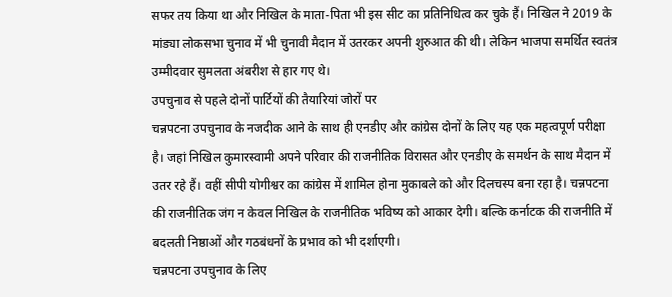सफर तय किया था और निखिल के माता-पिता भी इस सीट का प्रतिनिधित्व कर चुके हैं। निखिल ने 2019 के मांड्या लोकसभा चुनाव में भी चुनावी मैदान में उतरकर अपनी शुरुआत की थी। लेकिन भाजपा समर्थित स्वतंत्र उम्मीदवार सुमलता अंबरीश से हार गए थे।
उपचुनाव से पहले दोनों पार्टियों की तैयारियां जोरों पर
चन्नपटना उपचुनाव के नजदीक आने के साथ ही एनडीए और कांग्रेस दोनों के लिए यह एक महत्वपूर्ण परीक्षा है। जहां निखिल कुमारस्वामी अपने परिवार की राजनीतिक विरासत और एनडीए के समर्थन के साथ मैदान में उतर रहे हैं। वहीं सीपी योगीश्वर का कांग्रेस में शामिल होना मुकाबले को और दिलचस्प बना रहा है। चन्नपटना की राजनीतिक जंग न केवल निखिल के राजनीतिक भविष्य को आकार देगी। बल्कि कर्नाटक की राजनीति में बदलती निष्ठाओं और गठबंधनों के प्रभाव को भी दर्शाएगी।
चन्नपटना उपचुनाव के लिए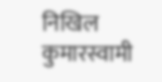निखिल कुमारस्वामी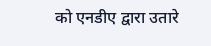को एनडीए द्वारा उतारे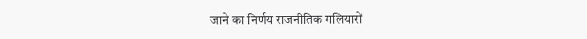जाने का निर्णय राजनीतिक गलियारों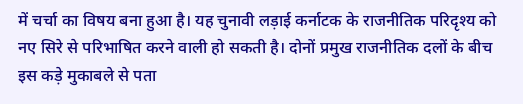में चर्चा का विषय बना हुआ है। यह चुनावी लड़ाई कर्नाटक के राजनीतिक परिदृश्य को नए सिरे से परिभाषित करने वाली हो सकती है। दोनों प्रमुख राजनीतिक दलों के बीच इस कड़े मुकाबले से पता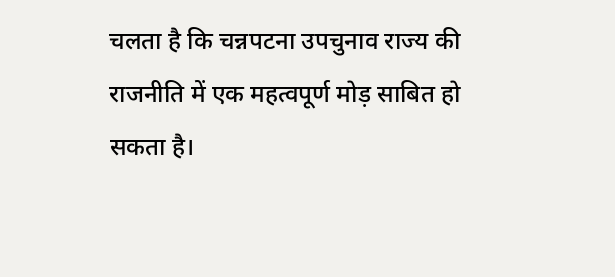चलता है कि चन्नपटना उपचुनाव राज्य की राजनीति में एक महत्वपूर्ण मोड़ साबित हो सकता है।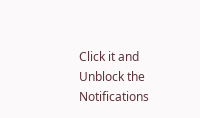Click it and Unblock the Notifications